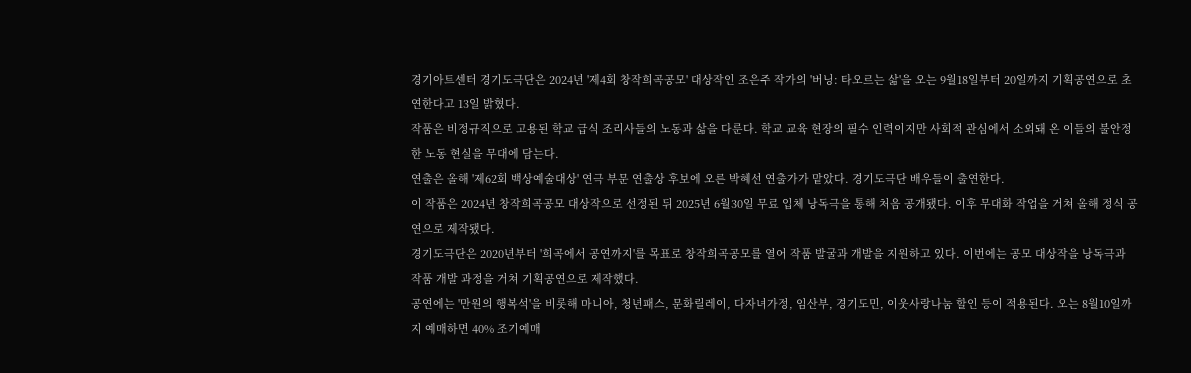경기아트센터 경기도극단은 2024년 '제4회 창작희곡공모' 대상작인 조은주 작가의 '버닝: 타오르는 삶'을 오는 9월18일부터 20일까지 기획공연으로 초연한다고 13일 밝혔다.
작품은 비정규직으로 고용된 학교 급식 조리사들의 노동과 삶을 다룬다. 학교 교육 현장의 필수 인력이지만 사회적 관심에서 소외돼 온 이들의 불안정한 노동 현실을 무대에 담는다.
연출은 올해 '제62회 백상예술대상' 연극 부문 연출상 후보에 오른 박혜선 연출가가 맡았다. 경기도극단 배우들이 출연한다.
이 작품은 2024년 창작희곡공모 대상작으로 선정된 뒤 2025년 6월30일 무료 입체 낭독극을 통해 처음 공개됐다. 이후 무대화 작업을 거쳐 올해 정식 공연으로 제작됐다.
경기도극단은 2020년부터 '희곡에서 공연까지'를 목표로 창작희곡공모를 열어 작품 발굴과 개발을 지원하고 있다. 이번에는 공모 대상작을 낭독극과 작품 개발 과정을 거쳐 기획공연으로 제작했다.
공연에는 '만원의 행복석'을 비롯해 마니아, 청년패스, 문화릴레이, 다자녀가정, 임산부, 경기도민, 이웃사랑나눔 할인 등이 적용된다. 오는 8월10일까지 예매하면 40% 조기예매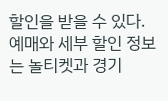할인을 받을 수 있다.
예매와 세부 할인 정보는 놀티켓과 경기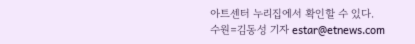아트센터 누리집에서 확인할 수 있다.
수원=김동성 기자 estar@etnews.com